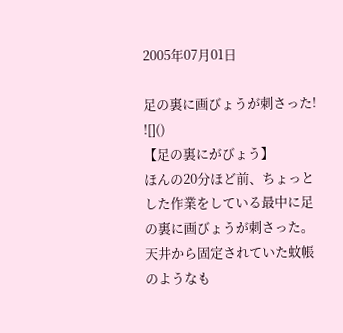2005年07月01日

足の裏に画びょうが刺さった!
![]()
【足の裏にがびょう】
ほんの20分ほど前、ちょっとした作業をしている最中に足の裏に画びょうが刺さった。天井から固定されていた蚊帳のようなも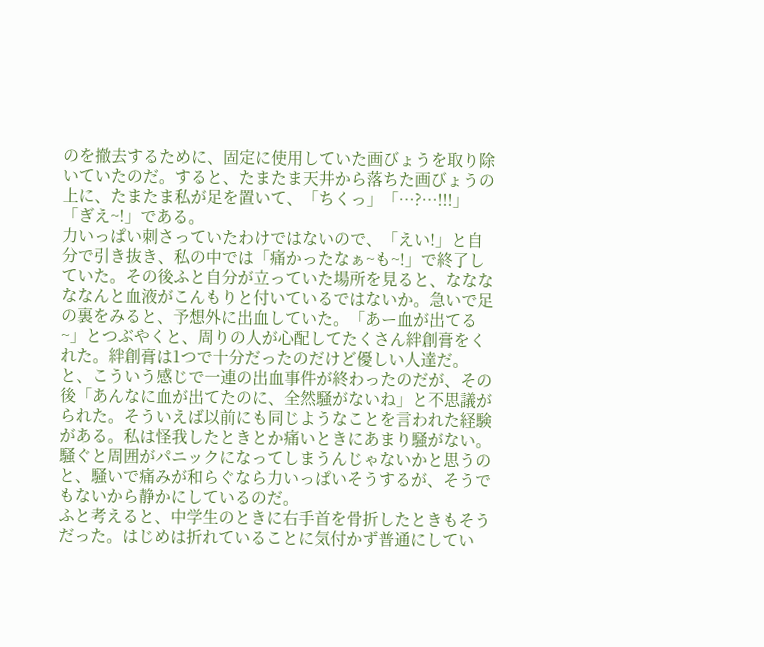のを撤去するために、固定に使用していた画びょうを取り除いていたのだ。すると、たまたま天井から落ちた画びょうの上に、たまたま私が足を置いて、「ちくっ」「…?…!!!」「ぎえ~!」である。
力いっぱい刺さっていたわけではないので、「えい!」と自分で引き抜き、私の中では「痛かったなぁ~も~!」で終了していた。その後ふと自分が立っていた場所を見ると、なななななんと血液がこんもりと付いているではないか。急いで足の裏をみると、予想外に出血していた。「あー血が出てる~」とつぶやくと、周りの人が心配してたくさん絆創膏をくれた。絆創膏は1つで十分だったのだけど優しい人達だ。
と、こういう感じで一連の出血事件が終わったのだが、その後「あんなに血が出てたのに、全然騒がないね」と不思議がられた。そういえば以前にも同じようなことを言われた経験がある。私は怪我したときとか痛いときにあまり騒がない。騒ぐと周囲がパニックになってしまうんじゃないかと思うのと、騒いで痛みが和らぐなら力いっぱいそうするが、そうでもないから静かにしているのだ。
ふと考えると、中学生のときに右手首を骨折したときもそうだった。はじめは折れていることに気付かず普通にしてい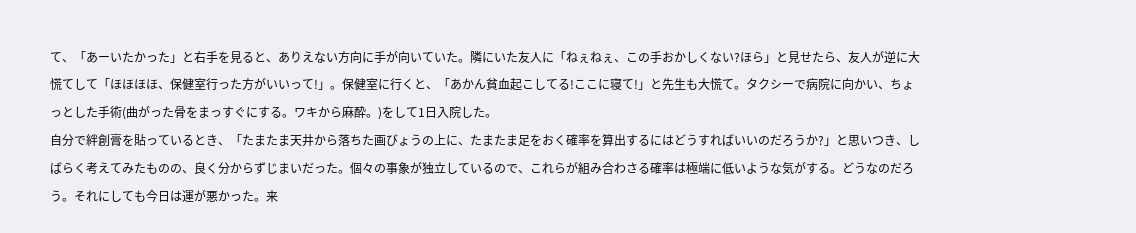て、「あーいたかった」と右手を見ると、ありえない方向に手が向いていた。隣にいた友人に「ねぇねぇ、この手おかしくない?ほら」と見せたら、友人が逆に大慌てして「ほほほほ、保健室行った方がいいって!」。保健室に行くと、「あかん貧血起こしてる!ここに寝て!」と先生も大慌て。タクシーで病院に向かい、ちょっとした手術(曲がった骨をまっすぐにする。ワキから麻酔。)をして1日入院した。
自分で絆創膏を貼っているとき、「たまたま天井から落ちた画びょうの上に、たまたま足をおく確率を算出するにはどうすればいいのだろうか?」と思いつき、しばらく考えてみたものの、良く分からずじまいだった。個々の事象が独立しているので、これらが組み合わさる確率は極端に低いような気がする。どうなのだろう。それにしても今日は運が悪かった。来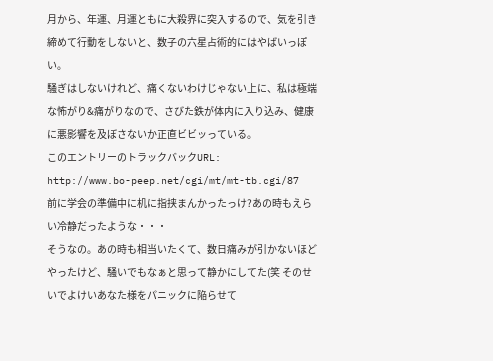月から、年運、月運ともに大殺界に突入するので、気を引き締めて行動をしないと、数子の六星占術的にはやばいっぽい。
騒ぎはしないけれど、痛くないわけじゃない上に、私は極端な怖がり&痛がりなので、さびた鉄が体内に入り込み、健康に悪影響を及ぼさないか正直ビビッっている。
このエントリーのトラックバックURL:
http://www.bo-peep.net/cgi/mt/mt-tb.cgi/87
前に学会の準備中に机に指挟まんかったっけ?あの時もえらい冷静だったような・・・
そうなの。あの時も相当いたくて、数日痛みが引かないほどやったけど、騒いでもなぁと思って静かにしてた(笑 そのせいでよけいあなた様をパニックに陥らせて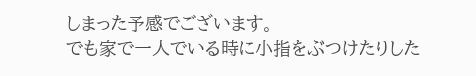しまった予感でございます。
でも家で一人でいる時に小指をぶつけたりした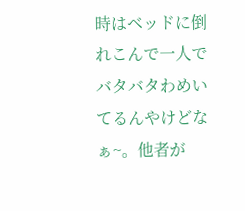時はベッドに倒れこんで一人でバタバタわめいてるんやけどなぁ~。他者が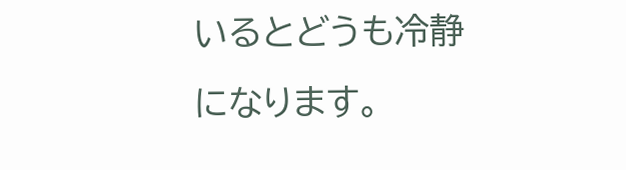いるとどうも冷静になります。